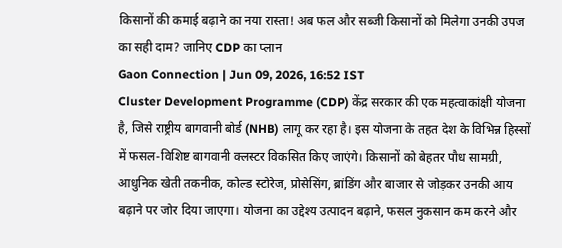किसानों की कमाई बढ़ाने का नया रास्ता! अब फल और सब्जी किसानों को मिलेगा उनकी उपज का सही दाम? जानिए CDP का प्लान
Gaon Connection | Jun 09, 2026, 16:52 IST
Cluster Development Programme (CDP) केंद्र सरकार की एक महत्वाकांक्षी योजना है, जिसे राष्ट्रीय बागवानी बोर्ड (NHB) लागू कर रहा है। इस योजना के तहत देश के विभिन्न हिस्सों में फसल-विशिष्ट बागवानी क्लस्टर विकसित किए जाएंगे। किसानों को बेहतर पौध सामग्री, आधुनिक खेती तकनीक, कोल्ड स्टोरेज, प्रोसेसिंग, ब्रांडिंग और बाजार से जोड़कर उनकी आय बढ़ाने पर जोर दिया जाएगा। योजना का उद्देश्य उत्पादन बढ़ाने, फसल नुकसान कम करने और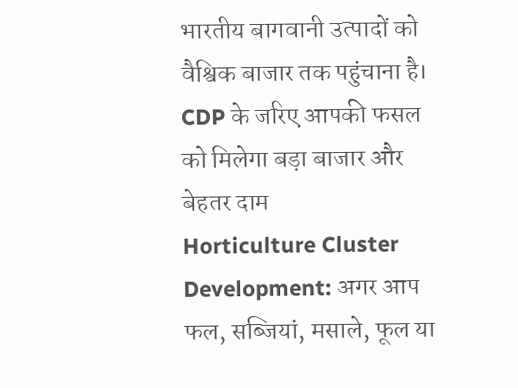भारतीय बागवानी उत्पादों को वैश्विक बाजार तक पहुंचाना है।
CDP के जरिए आपकी फसल को मिलेगा बड़ा बाजार और बेहतर दाम
Horticulture Cluster Development: अगर आप फल, सब्जियां, मसाले, फूल या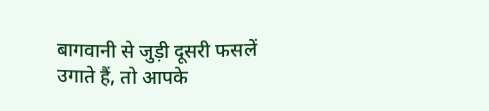बागवानी से जुड़ी दूसरी फसलें उगाते हैं, तो आपके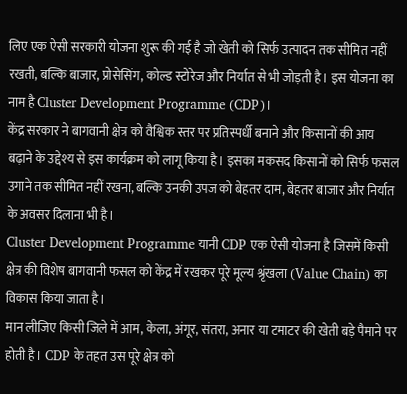लिए एक ऐसी सरकारी योजना शुरू की गई है जो खेती को सिर्फ उत्पादन तक सीमित नहीं रखती, बल्कि बाजार, प्रोसेसिंग, कोल्ड स्टोरेज और निर्यात से भी जोड़ती है। इस योजना का नाम है Cluster Development Programme (CDP)।
केंद्र सरकार ने बागवानी क्षेत्र को वैश्विक स्तर पर प्रतिस्पर्धी बनाने और किसानों की आय बढ़ाने के उद्देश्य से इस कार्यक्रम को लागू किया है। इसका मकसद किसानों को सिर्फ फसल उगाने तक सीमित नहीं रखना, बल्कि उनकी उपज को बेहतर दाम, बेहतर बाजार और निर्यात के अवसर दिलाना भी है।
Cluster Development Programme यानी CDP एक ऐसी योजना है जिसमें किसी क्षेत्र की विशेष बागवानी फसल को केंद्र में रखकर पूरे मूल्य श्रृंखला (Value Chain) का विकास किया जाता है।
मान लीजिए किसी जिले में आम, केला, अंगूर, संतरा, अनार या टमाटर की खेती बड़े पैमाने पर होती है। CDP के तहत उस पूरे क्षेत्र को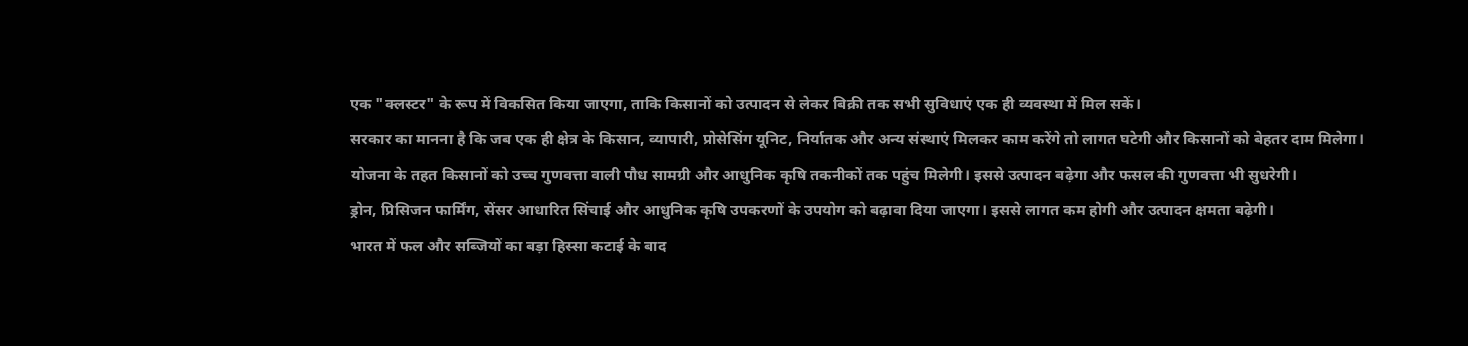एक "क्लस्टर" के रूप में विकसित किया जाएगा, ताकि किसानों को उत्पादन से लेकर बिक्री तक सभी सुविधाएं एक ही व्यवस्था में मिल सकें।
सरकार का मानना है कि जब एक ही क्षेत्र के किसान, व्यापारी, प्रोसेसिंग यूनिट, निर्यातक और अन्य संस्थाएं मिलकर काम करेंगे तो लागत घटेगी और किसानों को बेहतर दाम मिलेगा।
योजना के तहत किसानों को उच्च गुणवत्ता वाली पौध सामग्री और आधुनिक कृषि तकनीकों तक पहुंच मिलेगी। इससे उत्पादन बढ़ेगा और फसल की गुणवत्ता भी सुधरेगी।
ड्रोन, प्रिसिजन फार्मिंग, सेंसर आधारित सिंचाई और आधुनिक कृषि उपकरणों के उपयोग को बढ़ावा दिया जाएगा। इससे लागत कम होगी और उत्पादन क्षमता बढ़ेगी।
भारत में फल और सब्जियों का बड़ा हिस्सा कटाई के बाद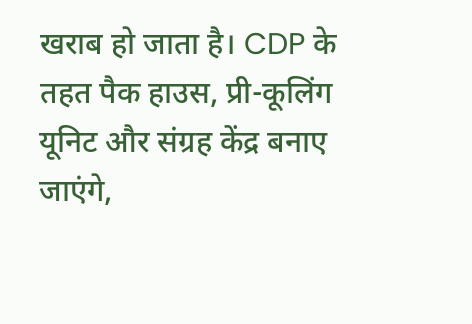खराब हो जाता है। CDP के तहत पैक हाउस, प्री-कूलिंग यूनिट और संग्रह केंद्र बनाए जाएंगे,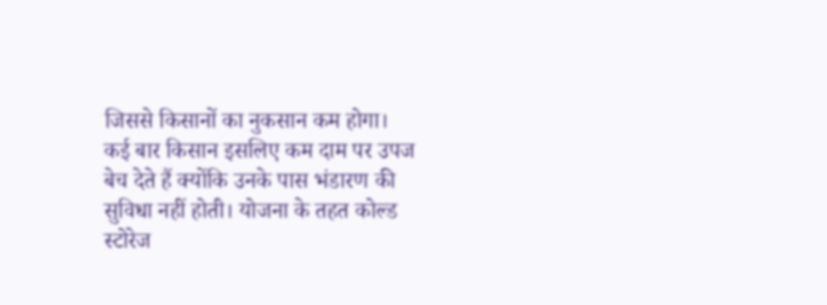जिससे किसानों का नुकसान कम होगा।
कई बार किसान इसलिए कम दाम पर उपज बेच देते हैं क्योंकि उनके पास भंडारण की सुविधा नहीं होती। योजना के तहत कोल्ड स्टोरेज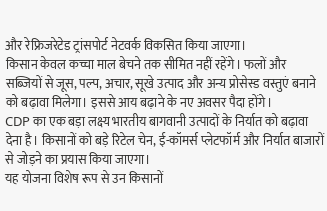और रेफ्रिजरेटेड ट्रांसपोर्ट नेटवर्क विकसित किया जाएगा।
किसान केवल कच्चा माल बेचने तक सीमित नहीं रहेंगे। फलों और सब्जियों से जूस, पल्प, अचार, सूखे उत्पाद और अन्य प्रोसेस्ड वस्तुएं बनाने को बढ़ावा मिलेगा। इससे आय बढ़ाने के नए अवसर पैदा होंगे।
CDP का एक बड़ा लक्ष्य भारतीय बागवानी उत्पादों के निर्यात को बढ़ावा देना है। किसानों को बड़े रिटेल चेन, ई-कॉमर्स प्लेटफॉर्म और निर्यात बाजारों से जोड़ने का प्रयास किया जाएगा।
यह योजना विशेष रूप से उन किसानों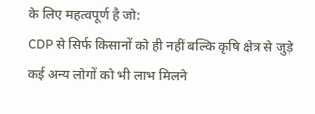के लिए महत्वपूर्ण है जो:
CDP से सिर्फ किसानों को ही नहीं बल्कि कृषि क्षेत्र से जुड़े कई अन्य लोगों को भी लाभ मिलने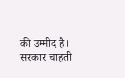की उम्मीद है।
सरकार चाहती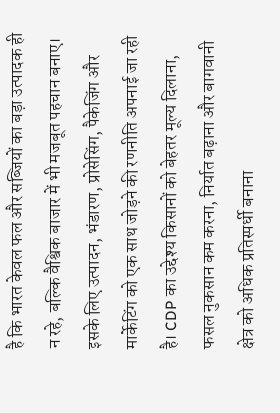है कि भारत केवल फल और सब्जियों का बड़ा उत्पादक ही न रहे, बल्कि वैश्विक बाजार में भी मजबूत पहचान बनाए। इसके लिए उत्पादन, भंडारण, प्रोसेसिंग, पैकेजिंग और मार्केटिंग को एक साथ जोड़ने की रणनीति अपनाई जा रही है। CDP का उद्देश्य किसानों को बेहतर मूल्य दिलाना, फसल नुकसान कम करना, निर्यात बढ़ाना और बागवानी क्षेत्र को अधिक प्रतिस्पर्धी बनाना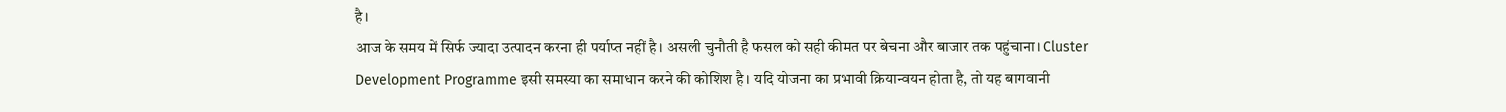है।
आज के समय में सिर्फ ज्यादा उत्पादन करना ही पर्याप्त नहीं है। असली चुनौती है फसल को सही कीमत पर बेचना और बाजार तक पहुंचाना। Cluster Development Programme इसी समस्या का समाधान करने की कोशिश है। यदि योजना का प्रभावी क्रियान्वयन होता है, तो यह बागवानी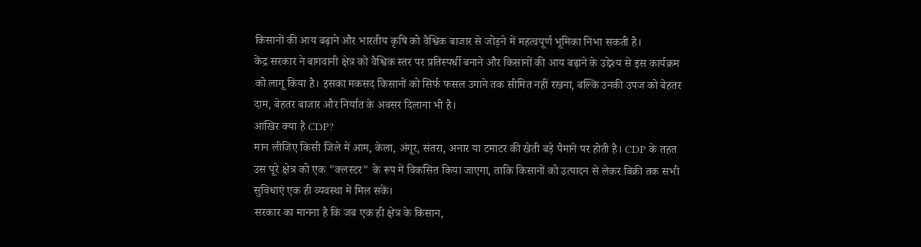किसानों की आय बढ़ाने और भारतीय कृषि को वैश्विक बाजार से जोड़ने में महत्वपूर्ण भूमिका निभा सकती है।
केंद्र सरकार ने बागवानी क्षेत्र को वैश्विक स्तर पर प्रतिस्पर्धी बनाने और किसानों की आय बढ़ाने के उद्देश्य से इस कार्यक्रम को लागू किया है। इसका मकसद किसानों को सिर्फ फसल उगाने तक सीमित नहीं रखना, बल्कि उनकी उपज को बेहतर दाम, बेहतर बाजार और निर्यात के अवसर दिलाना भी है।
आखिर क्या है CDP?
मान लीजिए किसी जिले में आम, केला, अंगूर, संतरा, अनार या टमाटर की खेती बड़े पैमाने पर होती है। CDP के तहत उस पूरे क्षेत्र को एक "क्लस्टर" के रूप में विकसित किया जाएगा, ताकि किसानों को उत्पादन से लेकर बिक्री तक सभी सुविधाएं एक ही व्यवस्था में मिल सकें।
सरकार का मानना है कि जब एक ही क्षेत्र के किसान,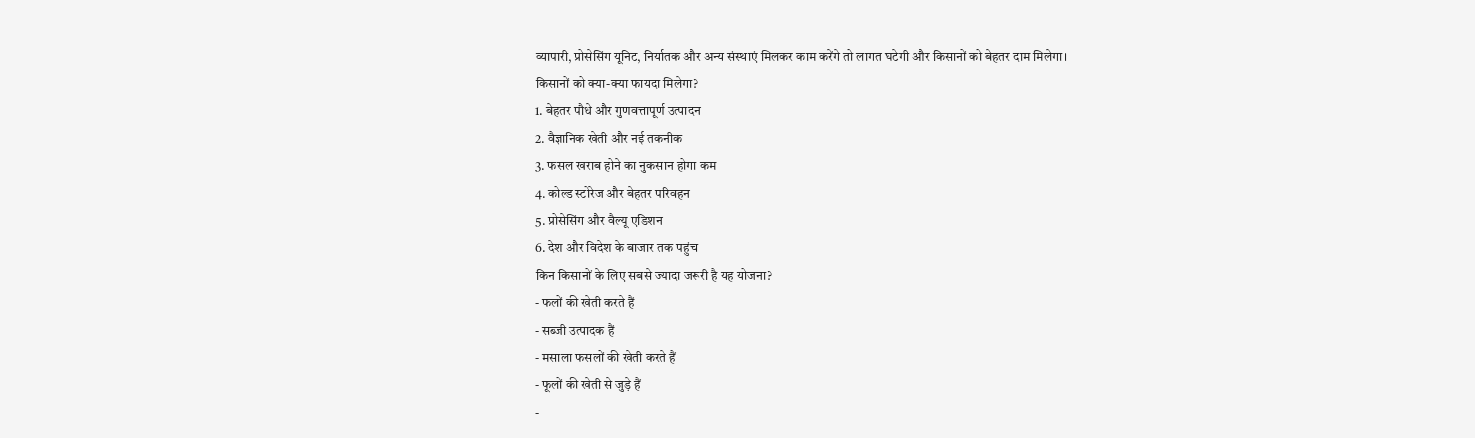व्यापारी, प्रोसेसिंग यूनिट, निर्यातक और अन्य संस्थाएं मिलकर काम करेंगे तो लागत घटेगी और किसानों को बेहतर दाम मिलेगा।
किसानों को क्या-क्या फायदा मिलेगा?
1. बेहतर पौधे और गुणवत्तापूर्ण उत्पादन
2. वैज्ञानिक खेती और नई तकनीक
3. फसल खराब होने का नुकसान होगा कम
4. कोल्ड स्टोरेज और बेहतर परिवहन
5. प्रोसेसिंग और वैल्यू एडिशन
6. देश और विदेश के बाजार तक पहुंच
किन किसानों के लिए सबसे ज्यादा जरूरी है यह योजना?
- फलों की खेती करते हैं
- सब्जी उत्पादक हैं
- मसाला फसलों की खेती करते हैं
- फूलों की खेती से जुड़े हैं
-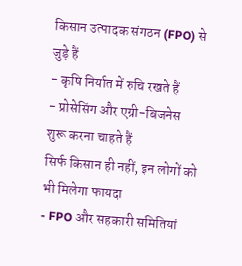किसान उत्पादक संगठन (FPO) से जुड़े हैं
- कृषि निर्यात में रुचि रखते हैं
- प्रोसेसिंग और एग्री-बिजनेस शुरू करना चाहते हैं
सिर्फ किसान ही नहीं, इन लोगों को भी मिलेगा फायदा
- FPO और सहकारी समितियां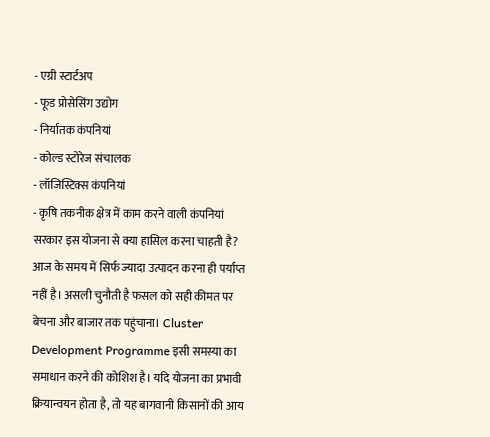- एग्री स्टार्टअप
- फूड प्रोसेसिंग उद्योग
- निर्यातक कंपनियां
- कोल्ड स्टोरेज संचालक
- लॉजिस्टिक्स कंपनियां
- कृषि तकनीक क्षेत्र में काम करने वाली कंपनियां
सरकार इस योजना से क्या हासिल करना चाहती है?
आज के समय में सिर्फ ज्यादा उत्पादन करना ही पर्याप्त नहीं है। असली चुनौती है फसल को सही कीमत पर बेचना और बाजार तक पहुंचाना। Cluster Development Programme इसी समस्या का समाधान करने की कोशिश है। यदि योजना का प्रभावी क्रियान्वयन होता है, तो यह बागवानी किसानों की आय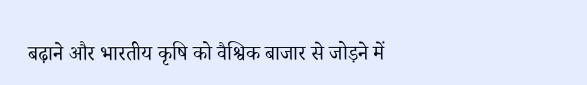बढ़ाने और भारतीय कृषि को वैश्विक बाजार से जोड़ने में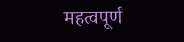महत्वपूर्ण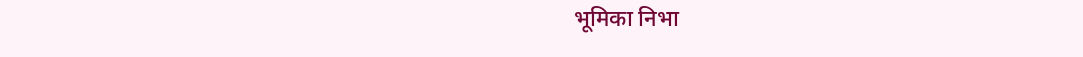भूमिका निभा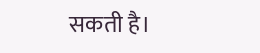सकती है।